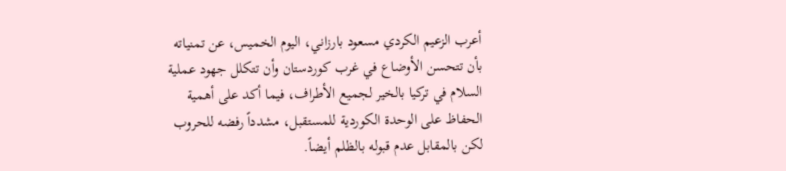أعرب الزعيم الكردي مسعود بارزاني، اليوم الخميس، عن تمنياته بأن تتحسن الأوضاع في غرب كوردستان وأن تتكلل جهود عملية السلام في تركيا بالخير لجميع الأطراف، فيما أكد على أهمية الحفاظ على الوحدة الكوردية للمستقبل، مشدداً رفضه للحروب لكن بالمقابل عدم قبوله بالظلم أيضاً.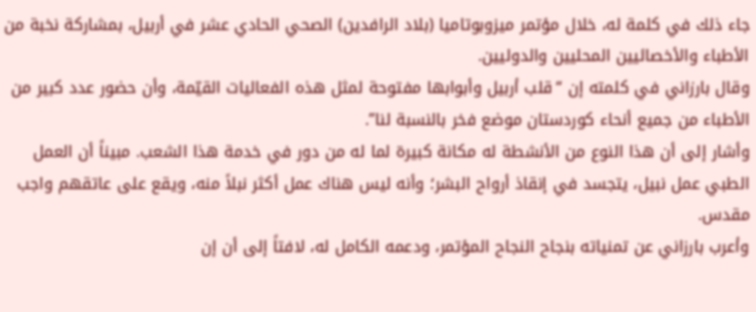جاء ذلك في كلمة له، خلال مؤتمر ميزوبوتاميا (بلاد الرافدين) الصحي الحادي عشر في أربيل، بمشاركة نخبة من الأطباء والأخصائيين المحليين والدوليين.
وقال بارزاني في كلمته إن “قلب أربيل وأبوابها مفتوحة لمثل هذه الفعاليات القيّمة، وأن حضور عدد كبير من الأطباء من جميع أنحاء كوردستان موضع فخر بالنسبة لنا”.
وأشار إلى أن هذا النوع من الأنشطة له مكانة كبيرة لما له من دور في خدمة هذا الشعب. مبيناً أن العمل الطبي عمل نبيل، يتجسد في إنقاذ أرواح البشر؛ وأنه ليس هناك عمل أكثر نبلاً منه، ويقع على عاتقهم واجب مقدس.
وأعرب بارزاني عن تمنياته بنجاح النجاح المؤتمر، ودعمه الكامل له، لافتاً إلى أن إن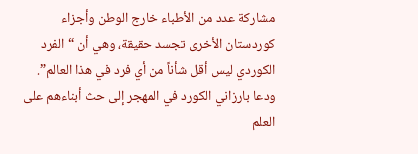مشاركة عدد من الأطباء خارج الوطن وأجزاء كوردستان الأخرى تجسد حقيقة، وهي أن “الفرد الكوردي ليس أقل شأناً من أي فرد في هذا العالم”.
ودعا بارزاني الكورد في المهجر إلى حث أبناءهم على العلم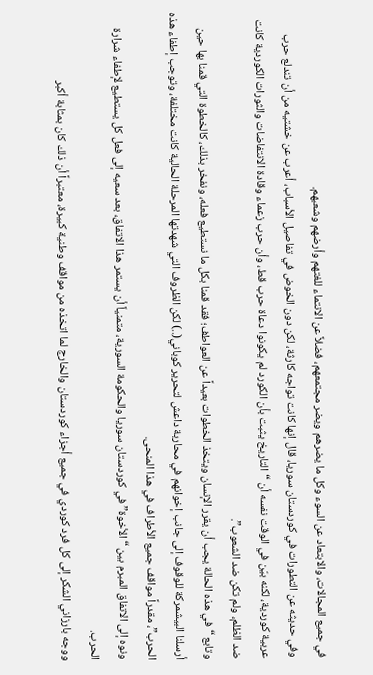في جميع المجالات، والابتعاد عن السوء وكل ما يضرهم ويضر مجتمعهم، فضلاً عن الانتماء للغتهم وأرضهم وشعبهم.
وفي حديثه عن التطورات في كوردستان سوريا، قال إنها كانت تواجه كارثة، لكن دون الخوض في تفاصيل الأسباب، أعرب عن خشتيه من أن تندلع حرب عربية كوردية، لكنه بيّن في الوقت نفسه أن “التاريخ يثبت بأن الكورد لم يكونوا دعاة حرب قط، وأن حرب زعماء وقادة الانتفاضات والثورات الكوردية كانت ضد الظلم، ولم تكن ضد الشعوب”.
وتابع “في هذه الحالة يجب أن يقرر الإنسان ويتخذ الخطوات بعيداً عن العواطف؛ فقد قمنا بكل ما نستطيع فعله، ونفخر بذلك، كالخطوة التي قمنا بها حين أرسلنا البيشمركة للوقوف إلى جانب إخوانهم في محاربة داعش لتحرير كوباني(..) لكن الظروف التي شهدتها المرحلة الحالية كانت مختلفة، وتوجب إطفاء هذه الحرب”، مقدراً مواقف جميع الأطراف في هذا المنحى.
ونوه إلى الاتفاق المبرم بين “الأخوة” في كوردستان سوريا والحكومة السورية، متمنياً أن يستمر هذا الاتفاق، بعد سعيه إلى فعل كل يستطيع لإطفاء شرارة الحرب.
ووجه بارزاني الشكر إلى كل فرد كوردي في جميع أجزاء كوردستان والخارج لما اتخذه من مواقف وطنية كبيرة، معتبراً أن ذلك كان بمثابة أكبر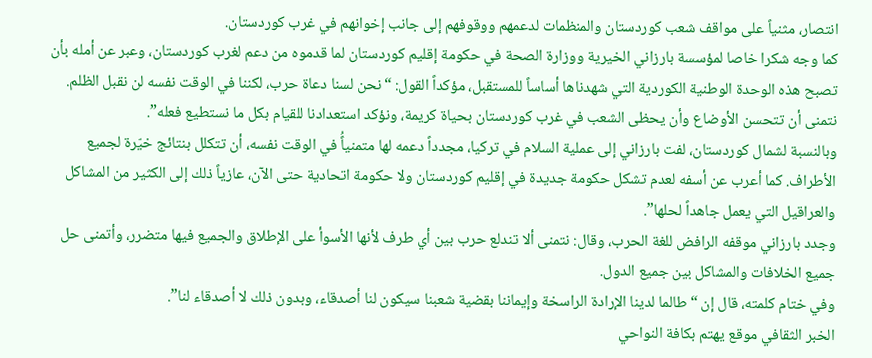انتصار، مثنياً على مواقف شعب كوردستان والمنظمات لدعمهم ووقوفهم إلى جانب إخوانهم في غرب كوردستان.
كما وجه شكرا خاصا لمؤسسة بارزاني الخيرية ووزارة الصحة في حكومة إقليم كوردستان لما قدموه من دعم لغرب كوردستان، وعبر عن أمله بأن تصبح هذه الوحدة الوطنية الكوردية التي شهدناها أساساً للمستقبل، مؤكداً القول: “نحن لسنا دعاة حرب، لكننا في الوقت نفسه لن نقبل الظلم. نتمنى أن تتحسن الأوضاع وأن يحظى الشعب في غرب كوردستان بحياة كريمة، ونؤكد استعدادنا للقيام بكل ما نستطيع فعله”.
وبالنسبة لشمال كوردستان، لفت بارزاني إلى عملية السلام في تركيا، مجدداً دعمه لها متمنياًُ في الوقت نفسه، أن تتكلل بنتائج خيّرة لجميع الأطراف. كما أعرب عن أسفه لعدم تشكل حكومة جديدة في إقليم كوردستان ولا حكومة اتحادية حتى الآن، عازياً ذلك إلى الكثير من المشاكل والعراقيل التي يعمل جاهداً لحلها”.
وجدد بارزاني موقفه الرافض للغة الحرب، وقال: نتمنى ألا تندلع حرب بين أي طرف لأنها الأسوأ على الإطلاق والجميع فيها متضرر، وأتمنى حل جميع الخلافات والمشاكل بين جميع الدول.
وفي ختام كلمته، قال إن “طالما لدينا الإرادة الراسخة وإيماننا بقضية شعبنا سيكون لنا أصدقاء، وبدون ذلك لا أصدقاء لنا”.
الخبر الثقافي موقع يهتم بكافة النواحي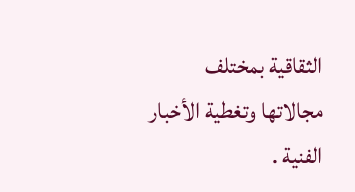الثقاقية بمختلف مجالاتها وتغطية الأخبار الفنية .